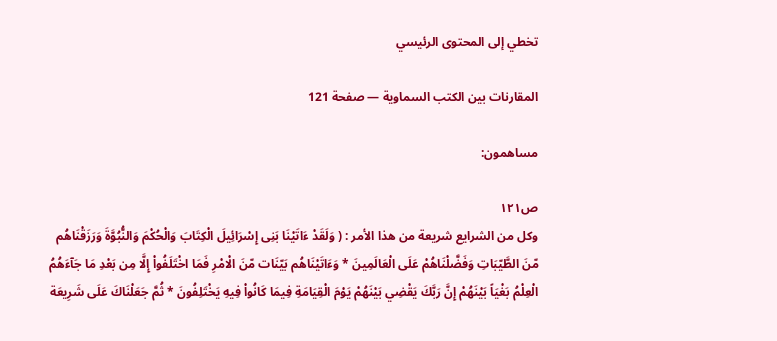تخطي إلى المحتوى الرئيسي

المقارنات بين الكتب السماوية — صفحة 121

مساهمون:

ص١٢١
وكل من الشرايع شريعة من هذا الأمر : ( وَلَقَدْ ءَاتَيْنَا بَنِى إِسْرَائِيلَ الْكِتَابَ وَالْحُكْمَ وَالنُّبُوَّةَ وَرَزَقْنَاهُم مّنَ الطَّيّبَاتِ وَفَضَّلْنَاهُمْ عَلَى الْعَالَمِينَ * وَءَاتَيْنَاهُم بَيّنَات مّنَ الْامْرِ فَمَا اخْتَلَفُواْ إِلَّا مِن بَعْدِ مَا جَآءَهُمُ الْعِلْمُ بَغْيَاً بَيْنَهُمْ إِنَّ رَبَّكَ يَقْضِي بَيْنَهُمْ يَوْمَ الْقِيَامَةِ فِيمَا كَانُواْ فِيهِ يَخْتَلِفُونَ * ثُمَّ جَعَلْنَاكَ عَلَى شَرِيعَة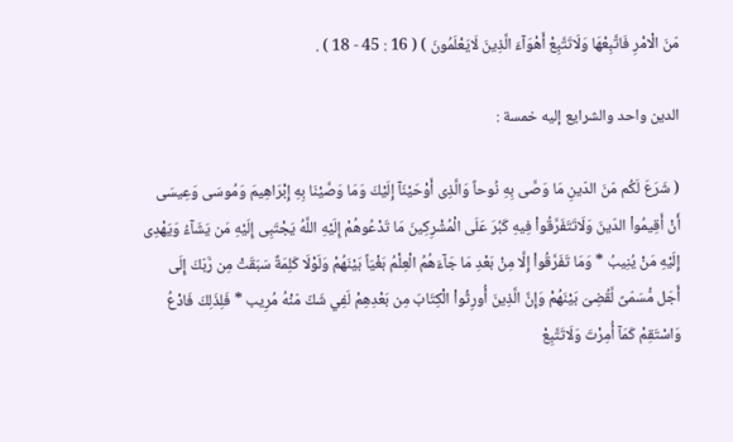مّنَ الْامْرِ فَاتَّبِعْهَا وَلَاتَتَّبِعْ أَهْوَآءَ الَّذِينَ لَايَعْلَمُونَ ) ( 16 : 45 - 18 ) .

الدين واحد والشرايع إليه خمسة :

( شَرَعَ لَكُم مّنَ الدّينِ مَا وَصَّى بِهِ نُوحاً وَالَّذِى أَوْحَيْنَآ إِلَيْكَ وَمَا وَصَّيْنَا بِهِ إِبْرَاهِيمَ وَمُوسَى وَعِيسَى أَنْ أَقِيمُواْ الدّينَ وَلَاتَتَفَرَّقُواْ فِيهِ كَبُرَ عَلَى الْمُشْرِكِينَ مَا تَدْعُوهُمْ إِلَيْهِ اللَّهُ يَجْتَبِى إِلَيْهِ مَن يَشَآءُ وَيَهْدِى إِلَيْهِ مَنْ يُنِيبُ * وَمَا تَفَرَّقُواْ إِلَّا مِنْ بَعْدِ مَا جَآءَهُمُ الْعِلْمُ بَغْيَاً بَيْنَهُمْ وَلَوْلَا كَلِمَةٌ سَبَقَتْ مِن رَّبّكَ إِلَى أَجَل مُّسَمّىً لَّقُضِىَ بَيْنَهُمْ وَإِنَّ الَّذِينَ أُورِثُواْ الْكِتَابَ مِن بَعْدِهِمْ لَفِي شَكّ مّنْهُ مُرِيب * فَلِذَلِكَ فَادْعُ وَاسْتَقِمْ كَمَآ أُمِرْتَ وَلَاتَتَّبِعْ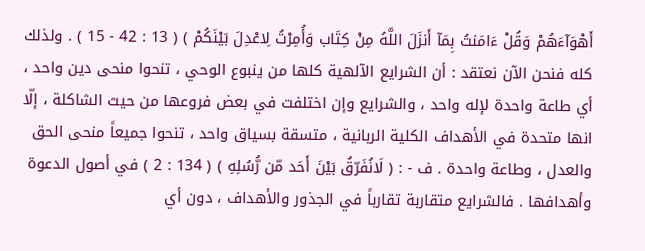أَهْوَآءَهُمْ وَقُلْ ءَامَنتُ بِمَآ أَنزَلَ اللَّهُ مِنْ كِتَاب وَأُمِرْتُ لِاعْدِلَ بَيْنَكُمْ ) ( 13 : 42 - 15 ) . ولذلك كله فنحن الآن نعتقد : أن الشرايع الآلهية كلها من ينبوع الوحي ، تنحوا منحى دين واحد ، أي طاعة واحدة لإله واحد ، والشرايع وإن اختلفت في بعض فروعها من حيث الشاكلة ، إلّا انها متحدة في الأهداف الكلية الربانية ، متسقة بسياق واحد ، تنحوا جميعاً منحى الحق والعدل ، وطاعة واحدة . ف - : ( لَانُفَرّقُ بَيْنَ أَحَد مّن رُّسُلِهِ ) ( 134 : 2 ) في أصول الدعوة وأهدافها . فالشرايع متقاربة تقارباً في الجذور والأهداف ، دون أي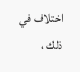اختلاف في ذلك ،